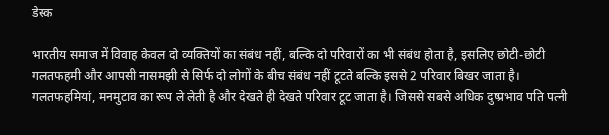डेस्क

भारतीय समाज में विवाह केवल दो व्यक्तियों का संबंध नहीं, बल्कि दो परिवारों का भी संबंध होता है, इसलिए छोटी-छोटी गलतफहमी और आपसी नासमझी से सिर्फ दो लोगों के बीच संबंध नहीं टूटते बल्कि इससे 2 परिवार बिखर जाता है। गलतफहमियां, मनमुटाव का रूप ले लेती है और देखते ही देखते परिवार टूट जाता है। जिससे सबसे अधिक दुष्प्रभाव पति पत्नी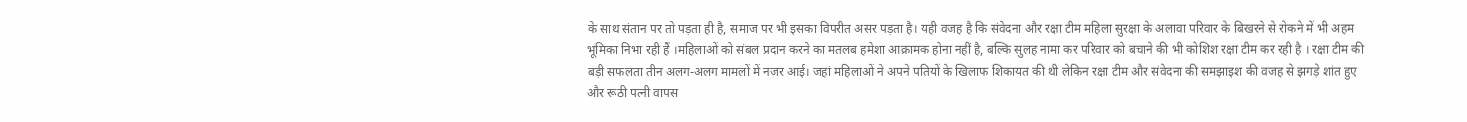के साथ संतान पर तो पड़ता ही है, समाज पर भी इसका विपरीत असर पड़ता है। यही वजह है कि संवेदना और रक्षा टीम महिला सुरक्षा के अलावा परिवार के बिखरने से रोकने में भी अहम भूमिका निभा रही हैं ।महिलाओं को संबल प्रदान करने का मतलब हमेशा आक्रामक होना नहीं है, बल्कि सुलह नामा कर परिवार को बचाने की भी कोशिश रक्षा टीम कर रही है । रक्षा टीम की बड़ी सफलता तीन अलग-अलग मामलों में नजर आई। जहां महिलाओं ने अपने पतियों के खिलाफ शिकायत की थी लेकिन रक्षा टीम और संवेदना की समझाइश की वजह से झगड़े शांत हुए और रूठी पत्नी वापस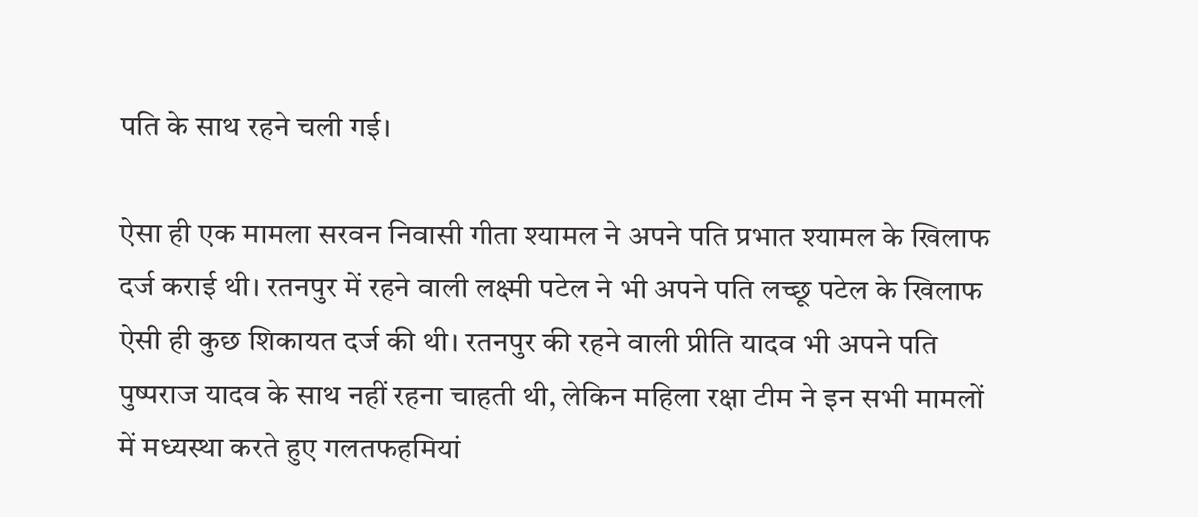पति के साथ रहने चली गई।

ऐसा ही एक मामला सरवन निवासी गीता श्यामल ने अपने पति प्रभात श्यामल के खिलाफ दर्ज कराई थी। रतनपुर में रहने वाली लक्ष्मी पटेल ने भी अपने पति लच्छू पटेल के खिलाफ ऐसी ही कुछ शिकायत दर्ज की थी। रतनपुर की रहने वाली प्रीति यादव भी अपने पति पुष्पराज यादव के साथ नहीं रहना चाहती थी, लेकिन महिला रक्षा टीम ने इन सभी मामलों में मध्यस्था करते हुए गलतफहमियां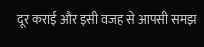दूर कराई और इसी वजह से आपसी समझ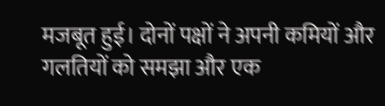मजबूत हुई। दोनों पक्षों ने अपनी कमियों और गलतियों को समझा और एक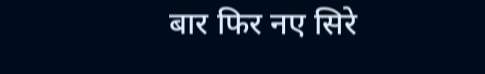बार फिर नए सिरे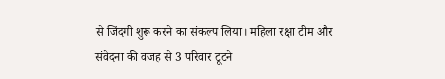से जिंदगी शुरू करने का संकल्प लिया। महिला रक्षा टीम और संवेदना की वजह से 3 परिवार टूटने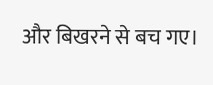और बिखरने से बच गए।